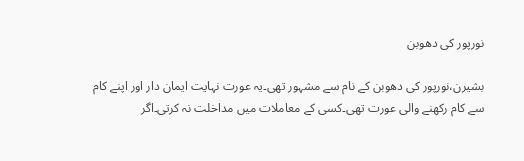نورپور کی دھوبن

بشیرن،نورپور کی دھوبن کے نام سے مشہور تھی۔یہ عورت نہایت ایمان دار اور اپنے کام سے کام رکھنے والی عورت تھی۔کسی کے معاملات میں مداخلت نہ کرتی۔اگر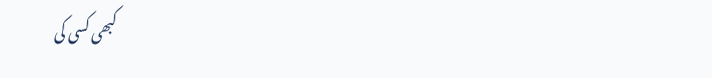کبھی کسی کی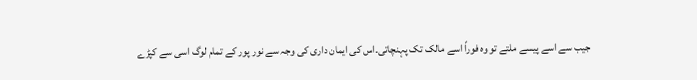جیب سے اسے پیسے ملتے تو وہ فوراً اسے مالک تک پہنچاتی۔اس کی ایمان داری کی وجہ سے نور پور کے تمام لوگ اسی سے کپڑے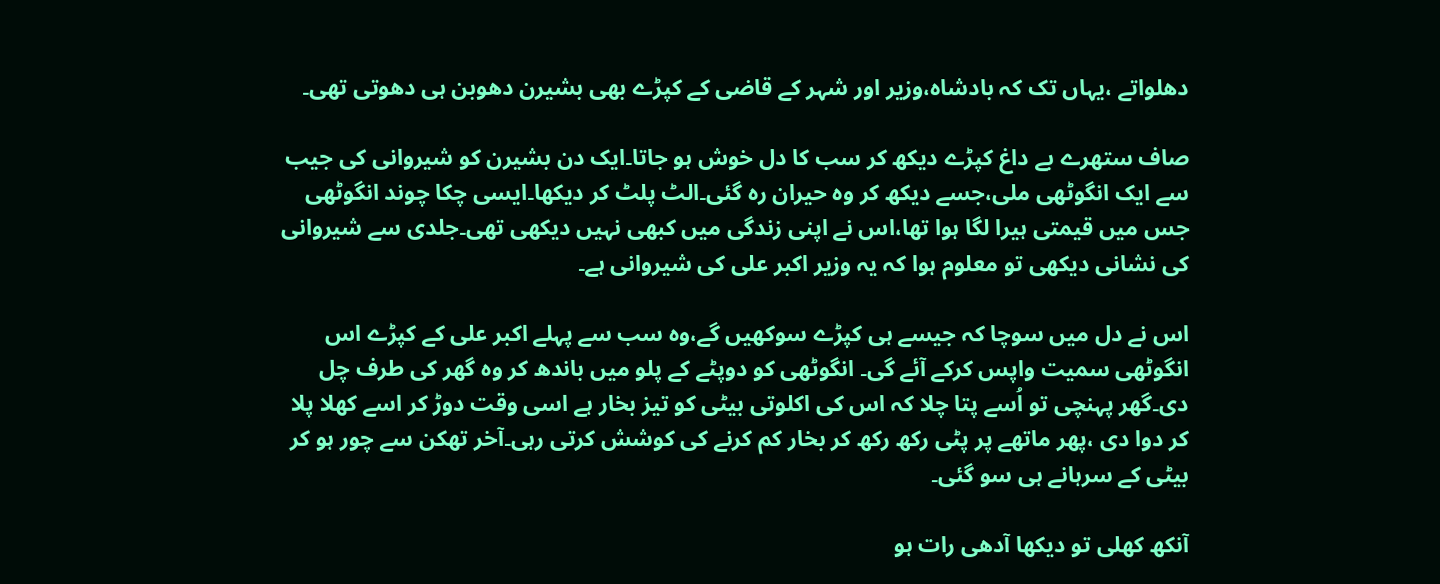دھلواتے ،یہاں تک کہ بادشاہ،وزیر اور شہر کے قاضی کے کپڑے بھی بشیرن دھوبن ہی دھوتی تھی۔

صاف ستھرے بے داغ کپڑے دیکھ کر سب کا دل خوش ہو جاتا۔ایک دن بشیرن کو شیروانی کی جیب سے ایک انگوٹھی ملی،جسے دیکھ کر وہ حیران رہ گئی۔الٹ پلٹ کر دیکھا۔ایسی چکا چوند انگوٹھی جس میں قیمتی ہیرا لگا ہوا تھا،اس نے اپنی زندگی میں کبھی نہیں دیکھی تھی۔جلدی سے شیروانی کی نشانی دیکھی تو معلوم ہوا کہ یہ وزیر اکبر علی کی شیروانی ہے۔

اس نے دل میں سوچا کہ جیسے ہی کپڑے سوکھیں گے،وہ سب سے پہلے اکبر علی کے کپڑے اس انگوٹھی سمیت واپس کرکے آئے گی۔ انگوٹھی کو دوپٹے کے پلو میں باندھ کر وہ گھر کی طرف چل دی۔گھر پہنچی تو اُسے پتا چلا کہ اس کی اکلوتی بیٹی کو تیز بخار ہے اسی وقت دوڑ کر اسے کھلا پلا کر دوا دی ،پھر ماتھے پر پٹی رکھ رکھ کر بخار کم کرنے کی کوشش کرتی رہی۔آخر تھکن سے چور ہو کر بیٹی کے سرہانے ہی سو گئی۔

آنکھ کھلی تو دیکھا آدھی رات ہو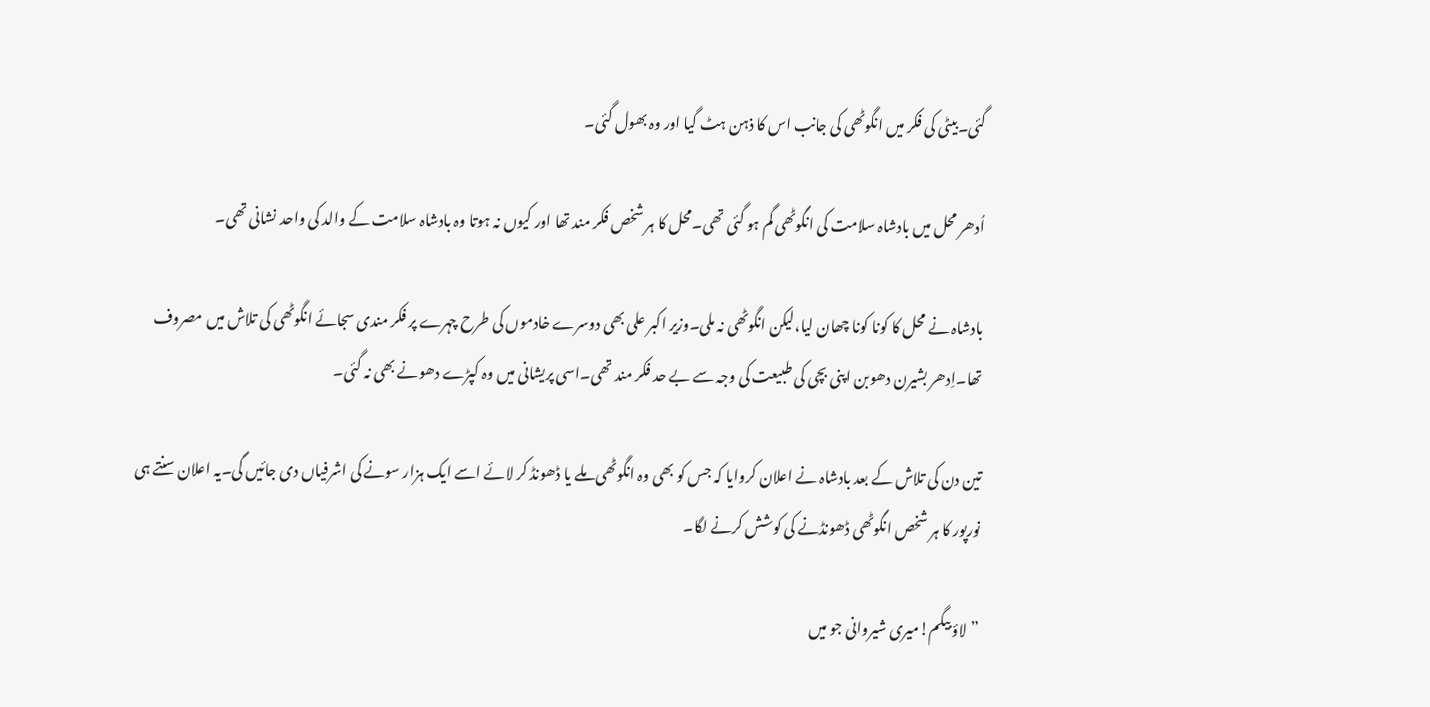گئی۔بیٹی کی فکر میں انگوٹھی کی جانب اس کا ذہن ہٹ گیا اور وہ بھول گئی۔

اُدھر محل میں بادشاہ سلامت کی انگوٹھی گم ہو گئی تھی۔محل کا ہر شخص فکر مند تھا اور کیوں نہ ہوتا وہ بادشاہ سلامت کے والد کی واحد نشانی تھی۔

بادشاہ نے محل کا کونا کونا چھان لیا،لیکن انگوٹھی نہ ملی۔وزیر اکبر علی بھی دوسرے خادموں کی طرح چہرے پر فکر مندی سجائے انگوٹھی کی تلاش میں مصروف تھا۔اِدھر بشیرن دھوبن اپنی بچی کی طبیعت کی وجہ سے بے حد فکر مند تھی۔اسی پریشانی میں وہ کپڑے دھونے بھی نہ گئی۔

تین دن کی تلاش کے بعد بادشاہ نے اعلان کروایا کہ جس کو بھی وہ انگوٹھی ملے یا ڈھونڈ کر لائے اسے ایک ہزار سونے کی اشرفیاں دی جائیں گی۔یہ اعلان سنتے ہی نورپور کا ہر شخص انگوٹھی ڈھونڈنے کی کوشش کرنے لگا۔

”لاؤ بیگم!میری شیروانی جو میں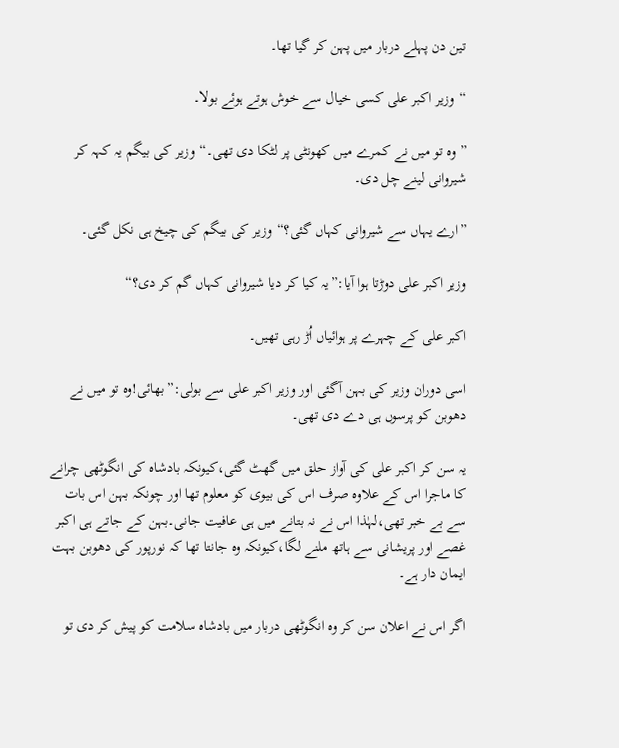تین دن پہلے دربار میں پہن کر گیا تھا۔

“وزیر اکبر علی کسی خیال سے خوش ہوتے ہوئے بولا۔

”وہ تو میں نے کمرے میں کھونٹی پر لٹکا دی تھی۔“وزیر کی بیگم یہ کہہ کر شیروانی لینے چل دی۔

”ارے یہاں سے شیروانی کہاں گئی؟“وزیر کی بیگم کی چیخ ہی نکل گئی۔

وزیر اکبر علی دوڑتا ہوا آیا:”یہ کیا کر دیا شیروانی کہاں گم کر دی؟“

اکبر علی کے چہرے پر ہوائیاں اُڑ رہی تھیں۔

اسی دوران وزیر کی بہن آگئی اور وزیر اکبر علی سے بولی:”بھائی!وہ تو میں نے دھوبن کو پرسوں ہی دے دی تھی۔

یہ سن کر اکبر علی کی آواز حلق میں گھٹ گئی،کیونکہ بادشاہ کی انگوٹھی چرانے کا ماجرا اس کے علاوہ صرف اس کی بیوی کو معلوم تھا اور چونکہ بہن اس بات سے بے خبر تھی،لہٰذا اس نے نہ بتانے میں ہی عافیت جانی۔بہن کے جاتے ہی اکبر غصے اور پریشانی سے ہاتھ ملنے لگا،کیونکہ وہ جانتا تھا کہ نورپور کی دھوبن بہت ایمان دار ہے۔

اگر اس نے اعلان سن کر وہ انگوٹھی دربار میں بادشاہ سلامت کو پیش کر دی تو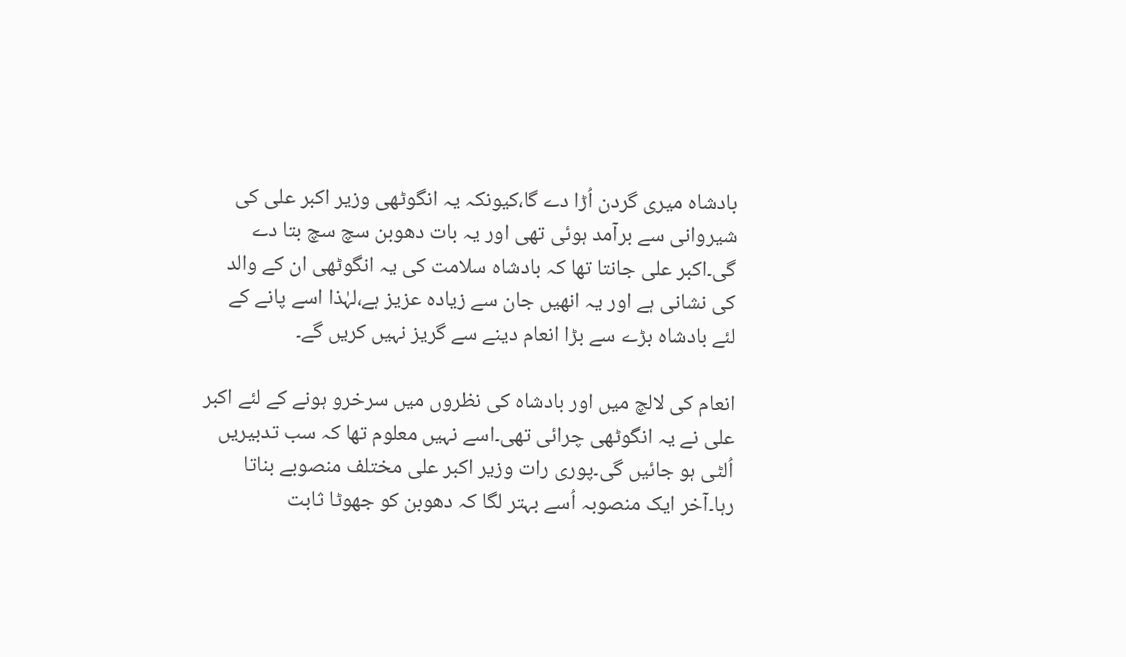بادشاہ میری گردن اُڑا دے گا،کیونکہ یہ انگوٹھی وزیر اکبر علی کی شیروانی سے برآمد ہوئی تھی اور یہ بات دھوبن سچ سچ بتا دے گی۔اکبر علی جانتا تھا کہ بادشاہ سلامت کی یہ انگوٹھی ان کے والد کی نشانی ہے اور یہ انھیں جان سے زیادہ عزیز ہے،لہٰذا اسے پانے کے لئے بادشاہ بڑے سے بڑا انعام دینے سے گریز نہیں کریں گے۔

انعام کی لالچ میں اور بادشاہ کی نظروں میں سرخرو ہونے کے لئے اکبر علی نے یہ انگوٹھی چرائی تھی۔اسے نہیں معلوم تھا کہ سب تدبیریں اُلٹی ہو جائیں گی۔پوری رات وزیر اکبر علی مختلف منصوبے بناتا رہا۔آخر ایک منصوبہ اُسے بہتر لگا کہ دھوبن کو جھوٹا ثابت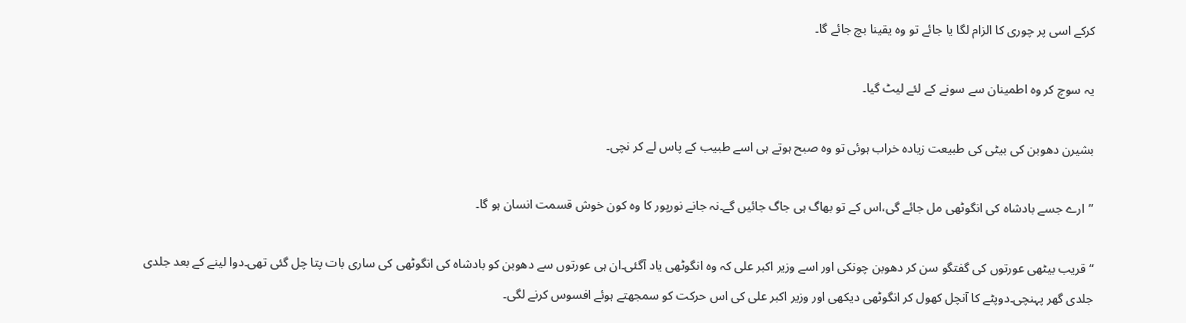کرکے اسی پر چوری کا الزام لگا یا جائے تو وہ یقینا بچ جائے گا۔

یہ سوچ کر وہ اطمینان سے سونے کے لئے لیٹ گیا۔

بشیرن دھوبن کی بیٹی کی طبیعت زیادہ خراب ہوئی تو وہ صبح ہوتے ہی اسے طبیب کے پاس لے کر نچی۔

”ارے جسے بادشاہ کی انگوٹھی مل جائے گی،اس کے تو بھاگ ہی جاگ جائیں گے۔نہ جانے نورپور کا وہ کون خوش قسمت انسان ہو گا۔

“ قریب بیٹھی عورتوں کی گفتگو سن کر دھوبن چونکی اور اسے وزیر اکبر علی کہ وہ انگوٹھی یاد آگئی۔ان ہی عورتوں سے دھوبن کو بادشاہ کی انگوٹھی کی ساری بات پتا چل گئی تھی۔دوا لینے کے بعد جلدی جلدی گھر پہنچی۔دوپٹے کا آنچل کھول کر انگوٹھی دیکھی اور وزیر اکبر علی کی اس حرکت کو سمجھتے ہوئے افسوس کرنے لگی۔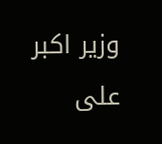وزیر اکبر علی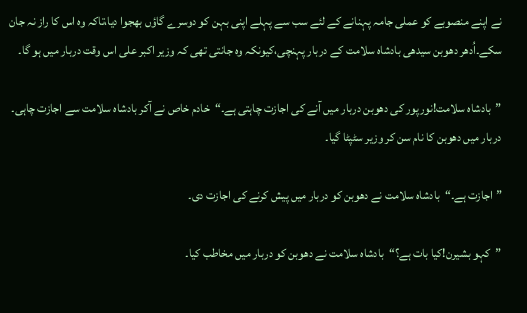نے اپنے منصوبے کو عملی جامہ پہنانے کے لئے سب سے پہلے اپنی بہن کو دوسرے گاؤں بھجوا دیا،تاکہ وہ اس کا راز نہ جان سکے۔اُدھر دھوبن سیدھی بادشاہ سلامت کے دربار پہنچی،کیونکہ وہ جانتی تھی کہ وزیر اکبر علی اس وقت دربار میں ہو گا۔

”بادشاہ سلامت!نورپور کی دھوبن دربار میں آنے کی اجازت چاہتی ہے۔“خادم خاص نے آکر بادشاہ سلامت سے اجازت چاہی۔ دربار میں دھوبن کا نام سن کر وزیر سٹپٹا گیا۔

”اجازت ہے۔“بادشاہ سلامت نے دھوبن کو دربار میں پیش کرنے کی اجازت دی۔

”کہو بشیرن!کیا بات ہے؟“بادشاہ سلامت نے دھوبن کو دربار میں مخاطب کیا۔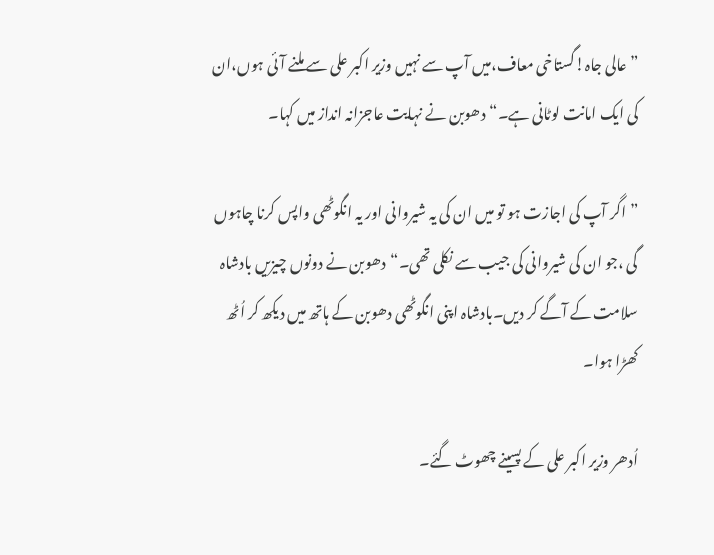”عالی جاہ!گستاخی معاف،میں آپ سے نہیں وزیر اکبر علی سے ملنے آئی ہوں،ان کی ایک امانت لوٹانی ہے۔“دھوبن نے نہایت عاجزانہ انداز میں کہا۔

”اگر آپ کی اجازت ہو تو میں ان کی یہ شیروانی اور یہ انگوٹھی واپس کرنا چاہوں گی ،جو ان کی شیروانی کی جیب سے نکلی تھی۔“دھوبن نے دونوں چیزیں بادشاہ سلامت کے آگے کر دیں۔بادشاہ اپنی انگوٹھی دھوبن کے ہاتھ میں دیکھ کر اُٹھ کھڑا ہوا۔

اُدھر وزیر اکبر علی کے پسینے چھوٹ گئے۔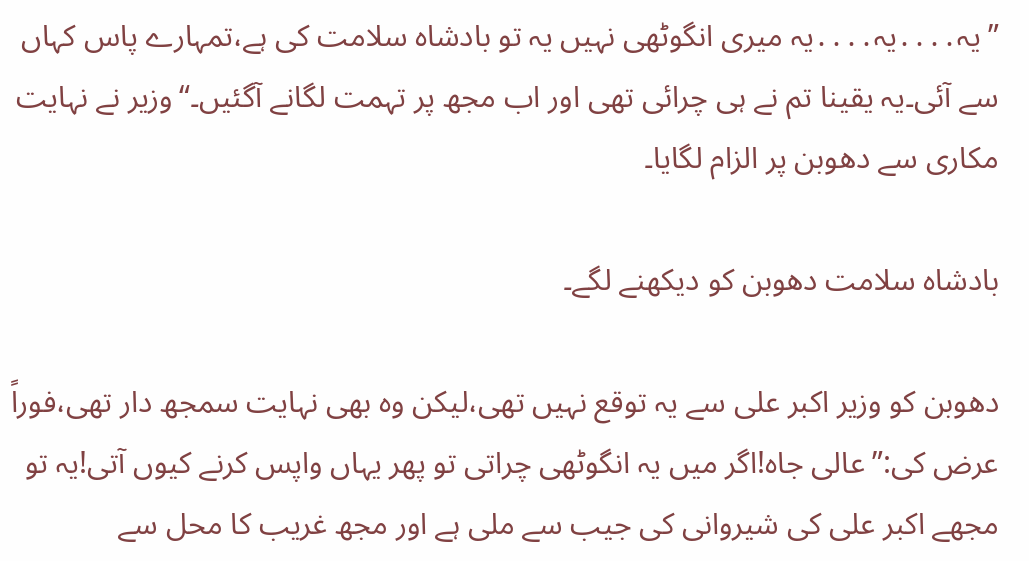”یہ․․․․یہ․․․․یہ میری انگوٹھی نہیں یہ تو بادشاہ سلامت کی ہے،تمہارے پاس کہاں سے آئی۔یہ یقینا تم نے ہی چرائی تھی اور اب مجھ پر تہمت لگانے آگئیں۔“وزیر نے نہایت مکاری سے دھوبن پر الزام لگایا۔

بادشاہ سلامت دھوبن کو دیکھنے لگے۔

دھوبن کو وزیر اکبر علی سے یہ توقع نہیں تھی،لیکن وہ بھی نہایت سمجھ دار تھی،فوراً عرض کی:”عالی جاہ!اگر میں یہ انگوٹھی چراتی تو پھر یہاں واپس کرنے کیوں آتی!یہ تو مجھے اکبر علی کی شیروانی کی جیب سے ملی ہے اور مجھ غریب کا محل سے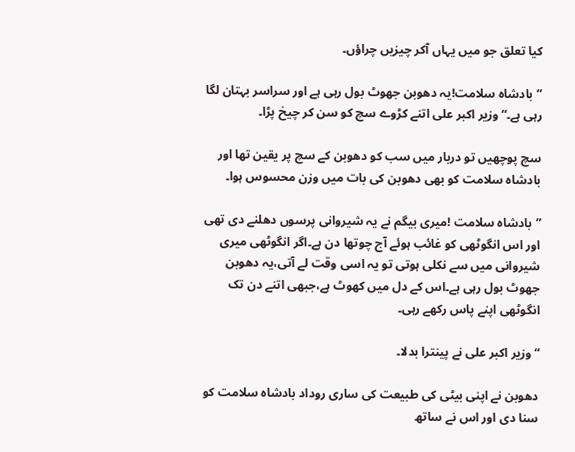کیا تعلق جو میں یہاں آکر چیزیں چراؤں۔

”بادشاہ سلامت!یہ دھوبن جھوٹ بول رہی ہے اور سراسر بہتان لگا رہی ہے۔“وزیر اکبر علی اتنے کڑوے سچ کو سن کر چیخ پڑا۔

سچ پوچھیں تو دربار میں سب کو دھوبن کے سچ پر یقین تھا اور بادشاہ سلامت کو بھی دھوبن کی بات میں وزن محسوس ہوا۔

”بادشاہ سلامت !میری بیگم نے یہ شیروانی پرسوں دھلنے دی تھی اور اس انگوٹھی کو غائب ہوئے آج چوتھا دن ہے۔اگر انگوٹھی میری شیروانی میں سے نکلی ہوتی تو یہ اسی وقت لے آتی،یہ دھوبن جھوٹ بول رہی ہے۔اس کے دل میں کھوٹ ہے،جبھی اتنے دن تک انگوٹھی اپنے پاس رکھے رہی۔

“وزیر اکبر علی نے پینترا بدلا۔

دھوبن نے اپنی بیٹی کی طبیعت کی ساری روداد بادشاہ سلامت کو سنا دی اور اس نے ساتھ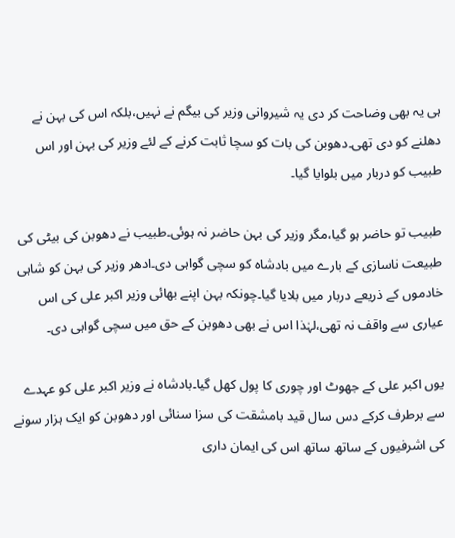ہی یہ بھی وضاحت کر دی یہ شیروانی وزیر کی بیگم نے نہیں،بلکہ اس کی بہن نے دھلنے کو دی تھی۔دھوبن کی بات کو سچا ثابت کرنے کے لئے وزیر کی بہن اور اس طبیب کو دربار میں بلوایا گیا۔

طبیب تو حاضر ہو گیا،مگر وزیر کی بہن حاضر نہ ہوئی۔طبیب نے دھوبن کی بیٹی کی طبیعت ناسازی کے بارے میں بادشاہ کو سچی گواہی دی۔ادھر وزیر کی بہن کو شاہی خادموں کے ذریعے دربار میں بلایا گیا۔چونکہ بہن اپنے بھائی وزیر اکبر علی کی اس عیاری سے واقف نہ تھی،لہٰذا اس نے بھی دھوبن کے حق میں سچی گواہی دی۔

یوں اکبر علی کے جھوٹ اور چوری کا پول کھل گیا۔بادشاہ نے وزیر اکبر علی کو عہدے سے برطرف کرکے دس سال قید بامشقت کی سزا سنائی اور دھوبن کو ایک ہزار سونے کی اشرفیوں کے ساتھ ساتھ اس کی ایمان داری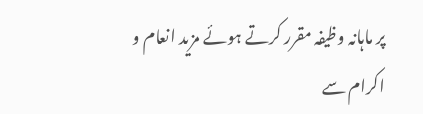پر ماہانہ وظیفہ مقرر کرتے ہوئے مزید انعام و اکرام سے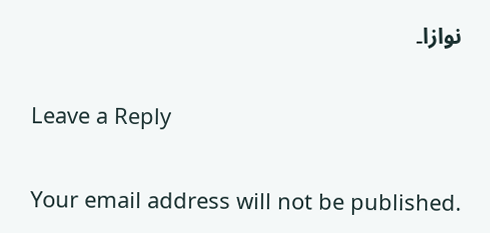نوازا۔

Leave a Reply

Your email address will not be published.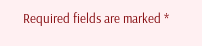Required fields are marked *